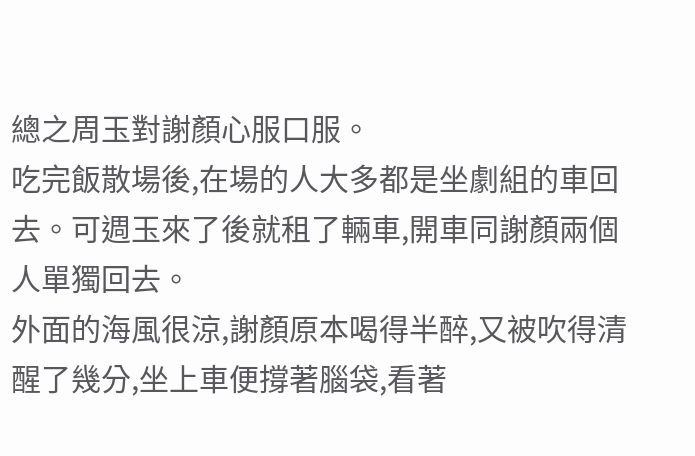總之周玉對謝顏心服口服。
吃完飯散場後,在場的人大多都是坐劇組的車回去。可週玉來了後就租了輛車,開車同謝顏兩個人單獨回去。
外面的海風很涼,謝顏原本喝得半醉,又被吹得清醒了幾分,坐上車便撐著腦袋,看著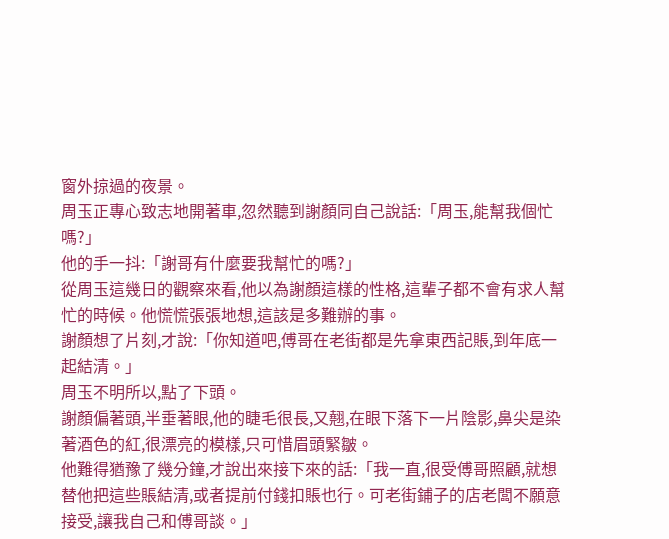窗外掠過的夜景。
周玉正專心致志地開著車,忽然聽到謝顏同自己說話:「周玉,能幫我個忙嗎?」
他的手一抖:「謝哥有什麼要我幫忙的嗎?」
從周玉這幾日的觀察來看,他以為謝顏這樣的性格,這輩子都不會有求人幫忙的時候。他慌慌張張地想,這該是多難辦的事。
謝顏想了片刻,才說:「你知道吧,傅哥在老街都是先拿東西記賬,到年底一起結清。」
周玉不明所以,點了下頭。
謝顏偏著頭,半垂著眼,他的睫毛很長,又翹,在眼下落下一片陰影,鼻尖是染著酒色的紅,很漂亮的模樣,只可惜眉頭緊皺。
他難得猶豫了幾分鐘,才說出來接下來的話:「我一直,很受傅哥照顧,就想替他把這些賬結清,或者提前付錢扣賬也行。可老街鋪子的店老闆不願意接受,讓我自己和傅哥談。」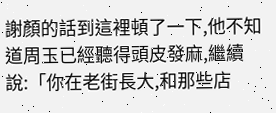謝顏的話到這裡頓了一下,他不知道周玉已經聽得頭皮發麻,繼續說:「你在老街長大,和那些店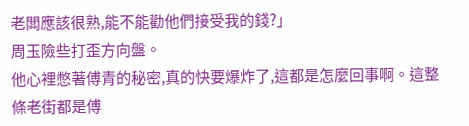老闆應該很熟,能不能勸他們接受我的錢?」
周玉險些打歪方向盤。
他心裡憋著傅青的秘密,真的快要爆炸了,這都是怎麼回事啊。這整條老街都是傅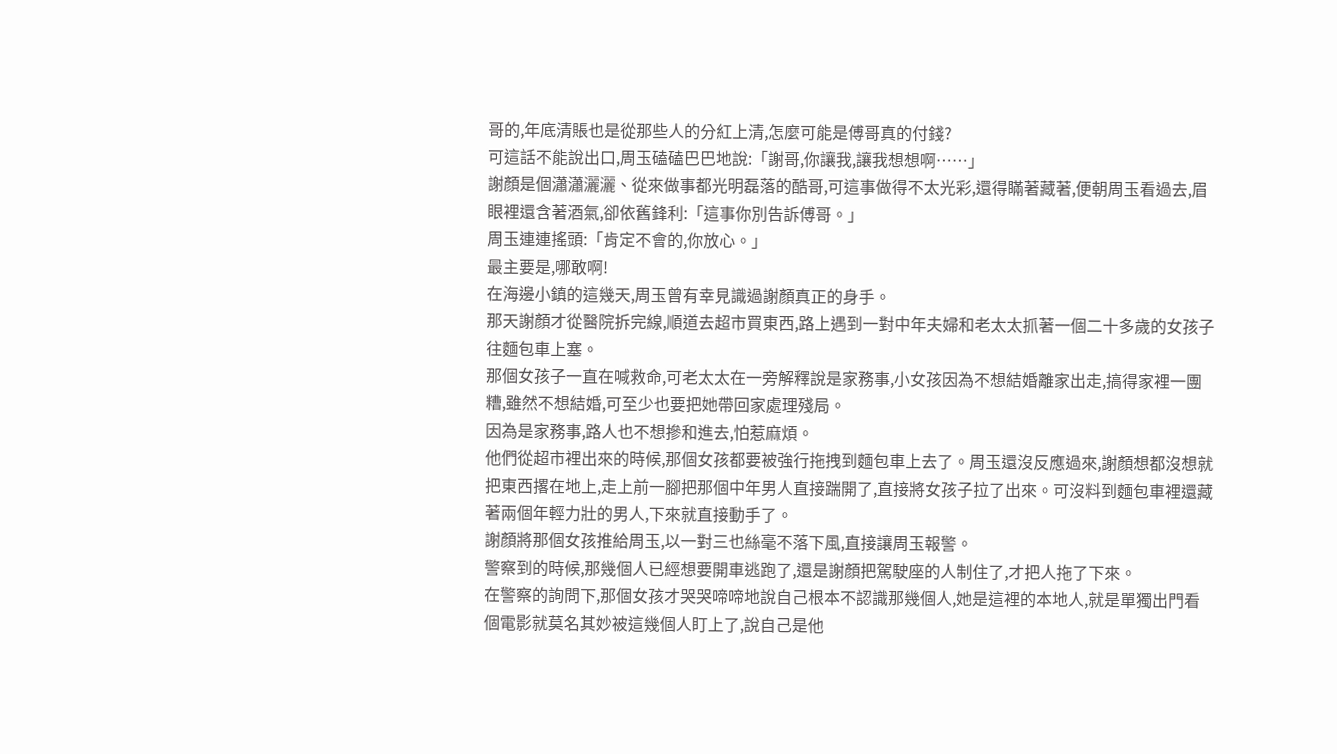哥的,年底清賬也是從那些人的分紅上清,怎麼可能是傅哥真的付錢?
可這話不能說出口,周玉磕磕巴巴地說:「謝哥,你讓我,讓我想想啊……」
謝顏是個瀟瀟灑灑、從來做事都光明磊落的酷哥,可這事做得不太光彩,還得瞞著藏著,便朝周玉看過去,眉眼裡還含著酒氣,卻依舊鋒利:「這事你別告訴傅哥。」
周玉連連搖頭:「肯定不會的,你放心。」
最主要是,哪敢啊!
在海邊小鎮的這幾天,周玉曾有幸見識過謝顏真正的身手。
那天謝顏才從醫院拆完線,順道去超市買東西,路上遇到一對中年夫婦和老太太抓著一個二十多歲的女孩子往麵包車上塞。
那個女孩子一直在喊救命,可老太太在一旁解釋說是家務事,小女孩因為不想結婚離家出走,搞得家裡一團糟,雖然不想結婚,可至少也要把她帶回家處理殘局。
因為是家務事,路人也不想摻和進去,怕惹麻煩。
他們從超市裡出來的時候,那個女孩都要被強行拖拽到麵包車上去了。周玉還沒反應過來,謝顏想都沒想就把東西撂在地上,走上前一腳把那個中年男人直接踹開了,直接將女孩子拉了出來。可沒料到麵包車裡還藏著兩個年輕力壯的男人,下來就直接動手了。
謝顏將那個女孩推給周玉,以一對三也絲毫不落下風,直接讓周玉報警。
警察到的時候,那幾個人已經想要開車逃跑了,還是謝顏把駕駛座的人制住了,才把人拖了下來。
在警察的詢問下,那個女孩才哭哭啼啼地說自己根本不認識那幾個人,她是這裡的本地人,就是單獨出門看個電影就莫名其妙被這幾個人盯上了,說自己是他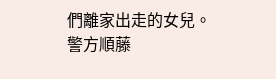們離家出走的女兒。
警方順藤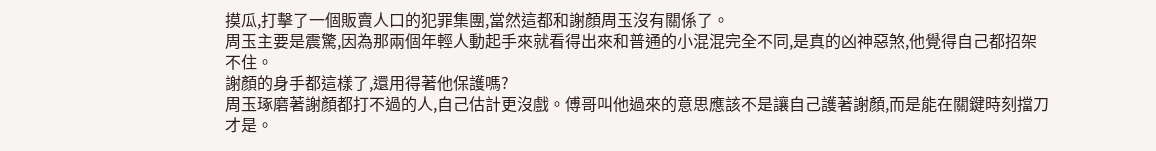摸瓜,打擊了一個販賣人口的犯罪集團,當然這都和謝顏周玉沒有關係了。
周玉主要是震驚,因為那兩個年輕人動起手來就看得出來和普通的小混混完全不同,是真的凶神惡煞,他覺得自己都招架不住。
謝顏的身手都這樣了,還用得著他保護嗎?
周玉琢磨著謝顏都打不過的人,自己估計更沒戲。傅哥叫他過來的意思應該不是讓自己護著謝顏,而是能在關鍵時刻擋刀才是。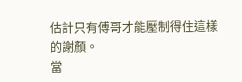估計只有傅哥才能壓制得住這樣的謝顏。
當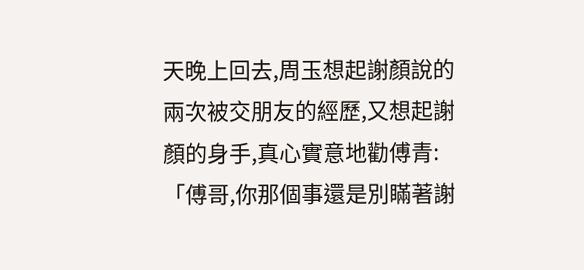天晚上回去,周玉想起謝顏說的兩次被交朋友的經歷,又想起謝顏的身手,真心實意地勸傅青:「傅哥,你那個事還是別瞞著謝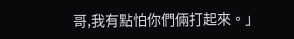哥,我有點怕你們倆打起來。」